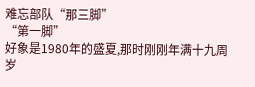难忘部队“那三脚”
“第一脚”
好象是1980年的盛夏,那时刚刚年满十九周岁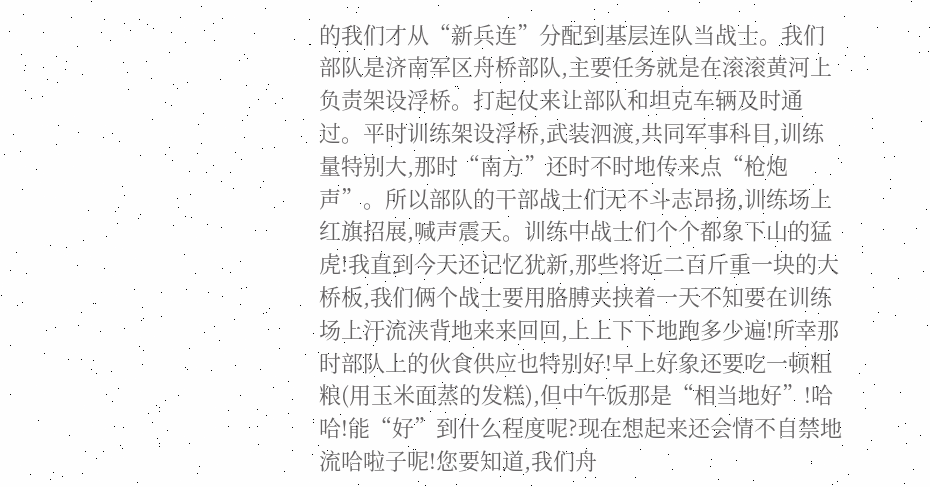的我们才从“新兵连”分配到基层连队当战士。我们部队是济南军区舟桥部队,主要任务就是在滚滚黄河上负责架设浮桥。打起仗来让部队和坦克车辆及时通过。平时训练架设浮桥,武装泗渡,共同军事科目,训练量特别大,那时“南方”还时不时地传来点“枪炮声”。所以部队的干部战士们无不斗志昂扬,训练场上红旗招展,喊声震天。训练中战士们个个都象下山的猛虎!我直到今天还记忆犹新,那些将近二百斤重一块的大桥板,我们俩个战士要用胳膊夹挟着一天不知要在训练场上汗流浃背地来来回回,上上下下地跑多少遍!所幸那时部队上的伙食供应也特别好!早上好象还要吃一顿粗粮(用玉米面蒸的发糕),但中午饭那是“相当地好”!哈哈!能“好”到什么程度呢?现在想起来还会情不自禁地流哈啦子呢!您要知道,我们舟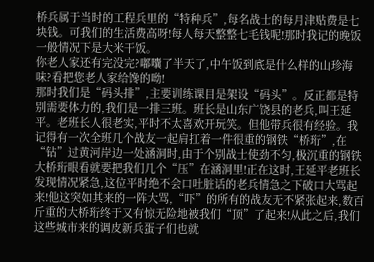桥兵属于当时的工程兵里的“特种兵”,每名战士的每月津贴费是七块钱。可我们的生活费高呀!每人每天整整七毛钱呢!那时我记的晚饭一般情况下是大米干饭。
你老人家还有完没完?嘟囔了半天了,中午饭到底是什么样的山珍海味?看把您老人家给馋的呦!
那时我们是“码头排”,主要训练课目是架设“码头”。反正都是特别需要体力的,我们是一排三班。班长是山东广饶县的老兵,叫王延平。老班长人很老实,平时不太喜欢开玩笑。但他带兵很有经验。我记得有一次全班几个战友一起肩扛着一件很重的钢铁“桥珩”,在“钻”过黄河岸边一处涵洞时,由于个别战士使劲不匀,极沉重的钢铁大桥珩眼看就要把我们几个“压”在涵洞里!正在这时,王延平老班长发现情况紧急,这位平时绝不会口吐脏话的老兵情急之下破口大骂起来!他这突如其来的一阵大骂,“吓”的所有的战友无不紧张起来,数百斤重的大桥珩终于又有惊无险地被我们“顶”了起来!从此之后,我们这些城市来的调皮新兵蛋子们也就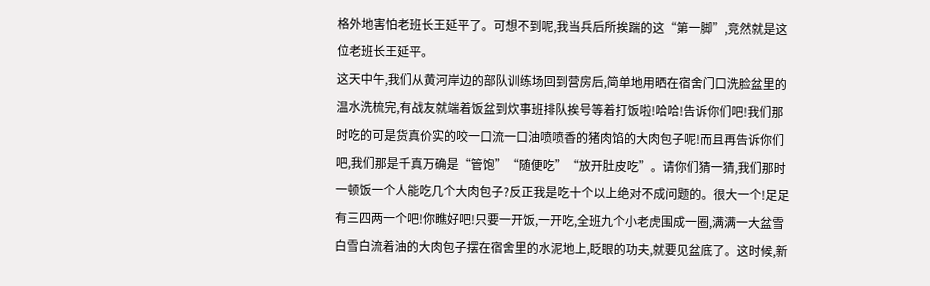格外地害怕老班长王延平了。可想不到呢,我当兵后所挨踹的这“第一脚”,竞然就是这位老班长王延平。
这天中午,我们从黄河岸边的部队训练场回到营房后,简单地用晒在宿舍门口洗脸盆里的温水洗梳完,有战友就端着饭盆到炊事班排队挨号等着打饭啦!哈哈!告诉你们吧!我们那时吃的可是货真价实的咬一口流一口油喷喷香的猪肉馅的大肉包子呢!而且再告诉你们吧,我们那是千真万确是“管饱”“随便吃”“放开肚皮吃”。请你们猜一猜,我们那时一顿饭一个人能吃几个大肉包子?反正我是吃十个以上绝对不成问题的。很大一个!足足有三四两一个吧!你瞧好吧!只要一开饭,一开吃,全班九个小老虎围成一圈,满满一大盆雪白雪白流着油的大肉包子摆在宿舍里的水泥地上,眨眼的功夫,就要见盆底了。这时候,新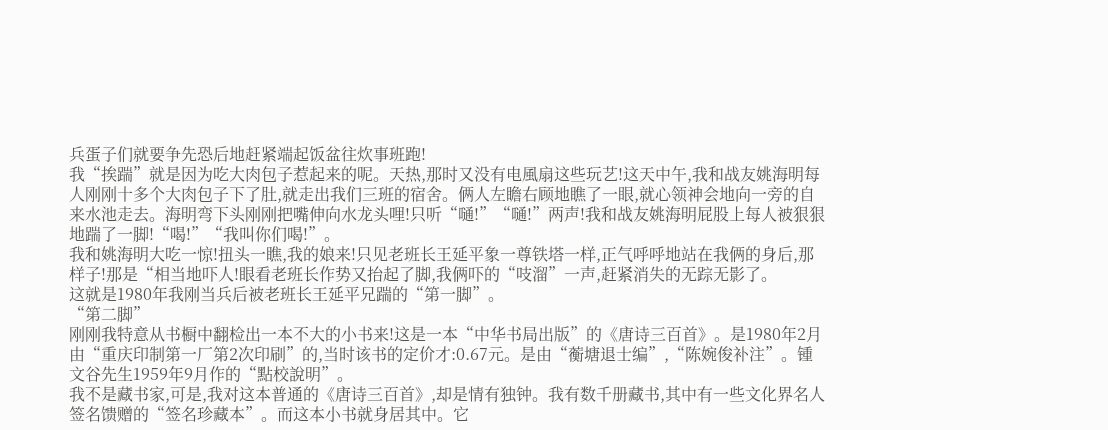兵蛋子们就要争先恐后地赶紧端起饭盆往炊事班跑!
我“挨踹”就是因为吃大肉包子惹起来的呢。天热,那时又没有电風扇这些玩艺!这天中午,我和战友姚海明每人刚刚十多个大肉包子下了肚,就走出我们三班的宿舍。俩人左瞻右顾地瞧了一眼,就心领神会地向一旁的自来水池走去。海明弯下头刚刚把嘴伸向水龙头哩!只听“嗵!”“嗵!”两声!我和战友姚海明屁股上每人被狠狠地踹了一脚!“喝!”“我叫你们喝!”。
我和姚海明大吃一惊!扭头一瞧,我的娘来!只见老班长王延平象一尊铁塔一样,正气呼呼地站在我俩的身后,那样子!那是“相当地吓人!眼看老班长作势又抬起了脚,我俩吓的“吱溜”一声,赶紧消失的无踪无影了。
这就是1980年我刚当兵后被老班长王延平兄踹的“第一脚”。
“第二脚”
刚刚我特意从书橱中翻检出一本不大的小书来!这是一本“中华书局出版”的《唐诗三百首》。是1980年2月由“重庆印制第一厂第2次印刷”的,当时该书的定价才:0.67元。是由“蘅塘退士编”,“陈婉俊补注”。锺文谷先生1959年9月作的“點校說明”。
我不是藏书家,可是,我对这本普通的《唐诗三百首》,却是情有独钟。我有数千册藏书,其中有一些文化界名人签名馈赠的“签名珍藏本”。而这本小书就身居其中。它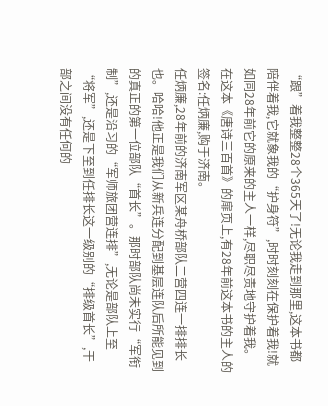“跟”着我整整28个365天了!无论我走到那里,这本书都陪伴着我,它就象我的“护身符”,时时刻刻在保护着我!就如同28年前它的原来的主人一样,尽职尽责地守护着我。
在这本《唐诗三百首》的扉页上,有28年前这本书的主人的签名:任炳廉,购于济南。
任炳廉,28年前的济南军区某舟桥部队二营四连一排排长也。哈哈!他正是我们从新兵连分配到基层连队后所能见到的真正的第一位部队“首长”。那时部队尚未实行“军衔制”,还是沿习的“军师旅团营连排”,无论是部队上至“将军”,还是下至到任排长这一级别的“排级首长”,干部之间没有任何的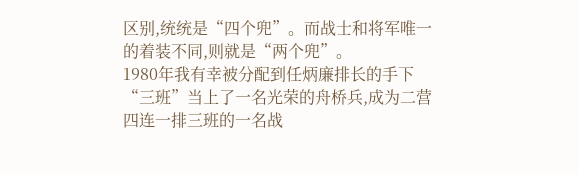区别,统统是“四个兜”。而战士和将军唯一的着装不同,则就是“两个兜”。
1980年我有幸被分配到任炳廉排长的手下“三班”当上了一名光荣的舟桥兵,成为二营四连一排三班的一名战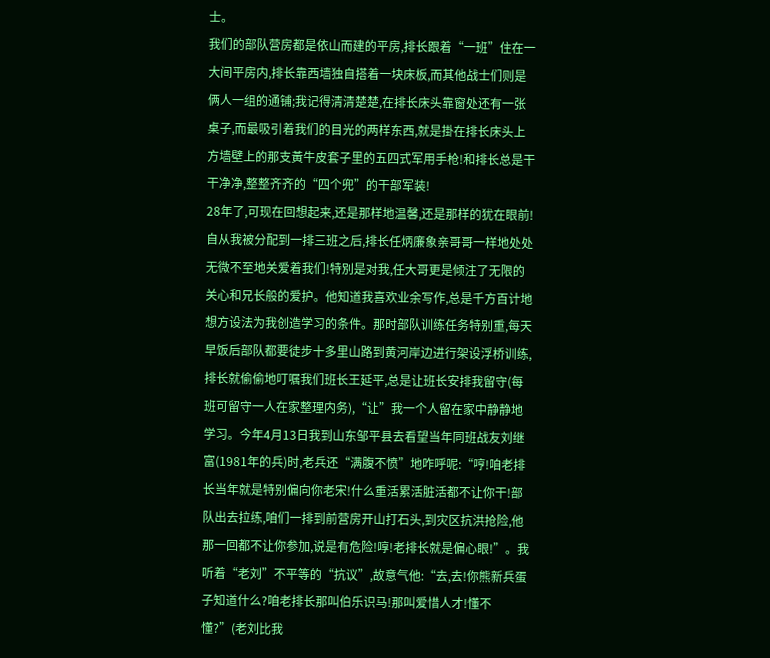士。
我们的部队营房都是依山而建的平房,排长跟着“一班”住在一大间平房内,排长靠西墙独自搭着一块床板,而其他战士们则是俩人一组的通铺;我记得清清楚楚,在排长床头靠窗处还有一张桌子,而最吸引着我们的目光的两样东西,就是掛在排长床头上方墙壁上的那支黃牛皮套子里的五四式军用手枪!和排长总是干干净净,整整齐齐的“四个兜”的干部军装!
28年了,可现在回想起来,还是那样地温馨,还是那样的犹在眼前!自从我被分配到一排三班之后,排长任炳廉象亲哥哥一样地处处无微不至地关爱着我们!特別是对我,任大哥更是倾注了无限的关心和兄长般的爱护。他知道我喜欢业余写作,总是千方百计地想方设法为我创造学习的条件。那时部队训练任务特别重,每天早饭后部队都要徒步十多里山路到黄河岸边进行架设浮桥训练,排长就偷偷地叮嘱我们班长王延平,总是让班长安排我留守(每班可留守一人在家整理内务),“让”我一个人留在家中静静地学习。今年4月13日我到山东邹平县去看望当年同班战友刘继富(1981年的兵)时,老兵还“满腹不愤”地咋呼呢:“哼!咱老排长当年就是特别偏向你老宋!什么重活累活脏活都不让你干!部队出去拉练,咱们一排到前营房开山打石头,到灾区抗洪抢险,他那一回都不让你参加,说是有危险!啍!老排长就是偏心眼!”。我听着“老刘”不平等的“抗议”,故意气他:“去,去!你熊新兵蛋子知道什么?咱老排长那叫伯乐识马!那叫爱惜人才!懂不懂?”(老刘比我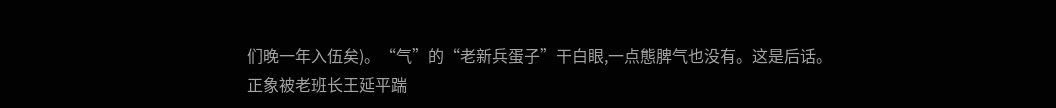们晚一年入伍矣)。“气”的“老新兵蛋子”干白眼,一点態脾气也没有。这是后话。
正象被老班长王延平踹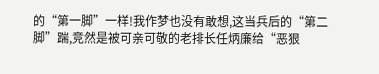的“第一脚”一样!我作梦也没有敢想,这当兵后的“第二脚”踹,竞然是被可亲可敬的老排长任炳廉给“恶狠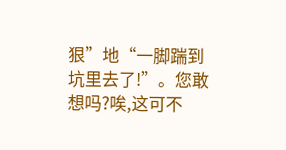狠”地“一脚踹到坑里去了!”。您敢想吗?唉,这可不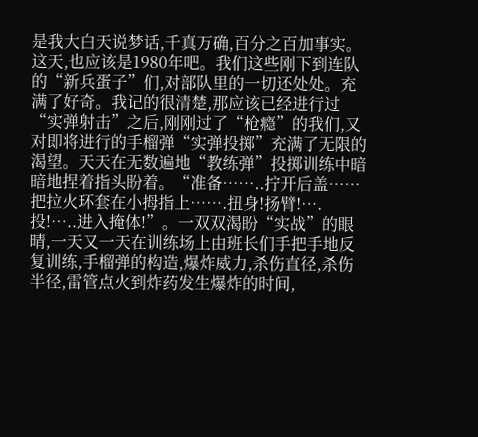是我大白天说梦话,千真万确,百分之百加事实。这天,也应该是1980年吧。我们这些刚下到连队的“新兵蛋子”们,对部队里的一切还处处。充满了好奇。我记的很清楚,那应该已经进行过“实弹射击”之后,刚刚过了“枪瘾”的我们,又对即将进行的手榴弹“实弹投掷”充满了无限的渴望。天天在无数遍地“教练弹”投掷训练中暗暗地捏着指头盼着。“准备……..拧开后盖……把拉火环套在小拇指上…….扭身!扬臂!….投!…..进入掩体!”。一双双渴盼“实战”的眼晴,一天又一天在训练场上由班长们手把手地反复训练,手榴弹的构造,爆炸威力,杀伤直径,杀伤半径,雷管点火到炸药发生爆炸的时间,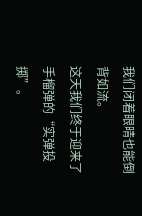我们闭着眼晴也能倒背如流。
这天我们终于迎来了手榴弹的“实弹投掷”。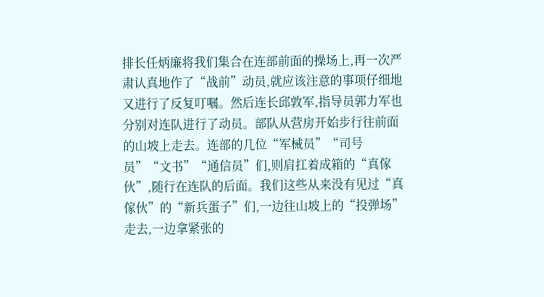排长任炳廉将我们集合在连部前面的操场上,再一次严肃认真地作了“战前”动员,就应该注意的事项仔细地又进行了反复叮嘱。然后连长邱敦军,指导员郭力军也分别对连队进行了动员。部队从营房开始步行往前面的山坡上走去。连部的几位“军械员”“司号员”“文书”“通信员”们,则肩扛着成箱的“真傢伙”,随行在连队的后面。我们这些从来没有见过“真傢伙”的“新兵蛋子”们,一边往山坡上的“投弹场”走去,一边拿紧张的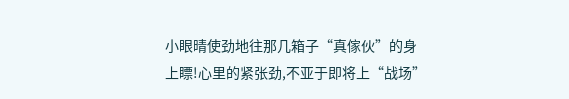小眼晴使劲地往那几箱子“真傢伙”的身上瞟!心里的紧张劲,不亚于即将上“战场”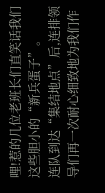哩!惹的几位老班长们直笑话我们这些胆小的“新兵蛋子”。
连队到达“集结地点”后,连排领导们再一次耐心细致地为我们作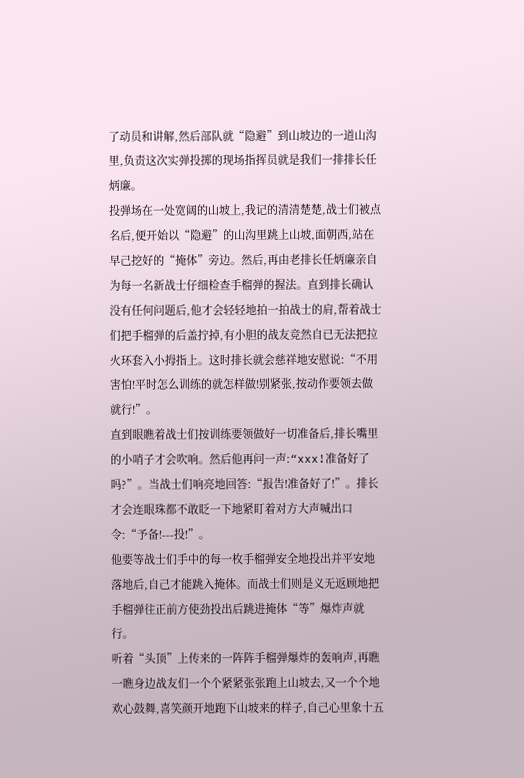了动员和讲解,然后部队就“隐避”到山坡边的一道山沟里,负责这次实弹投掷的现场指挥员就是我们一排排长任炳廉。
投弹场在一处宽阔的山坡上,我记的清清楚楚,战士们被点名后,便开始以“隐避”的山沟里跳上山坡,面朝西,站在早己挖好的“掩体”旁边。然后,再由老排长任炳廉亲自为每一名新战士仔细检查手榴弹的握法。直到排长确认没有任何问题后,他才会轻轻地拍一拍战士的肩,帮着战士们把手榴弹的后盖拧掉,有小胆的战友竞然自已无法把拉火环套入小拇指上。这时排长就会慈祥地安慰说:“不用害怕!平时怎么训练的就怎样做!别紧张,按动作要领去做就行!”。
直到眼瞧着战士们按训练要领做好一切准备后,排长嘴里的小哨子才会吹响。然后他再问一声:“xxx!准备好了吗?”。当战士们响亮地回答:“报告!准备好了!”。排长才会连眼珠都不敢眨一下地紧盯着对方大声喊出口令:“予备!---投!”。
他要等战士们手中的每一枚手榴弹安全地投出并平安地落地后,自己才能跳入掩体。而战士们则是义无返顾地把手榴弹往正前方使劲投出后跳进掩体“等”爆炸声就行。
听着“头顶”上传来的一阵阵手榴弹爆炸的轰响声,再瞧一瞧身边战友们一个个紧紧张张跑上山坡去,又一个个地欢心鼓舞,喜笑颜开地跑下山坡来的样子,自己心里象十五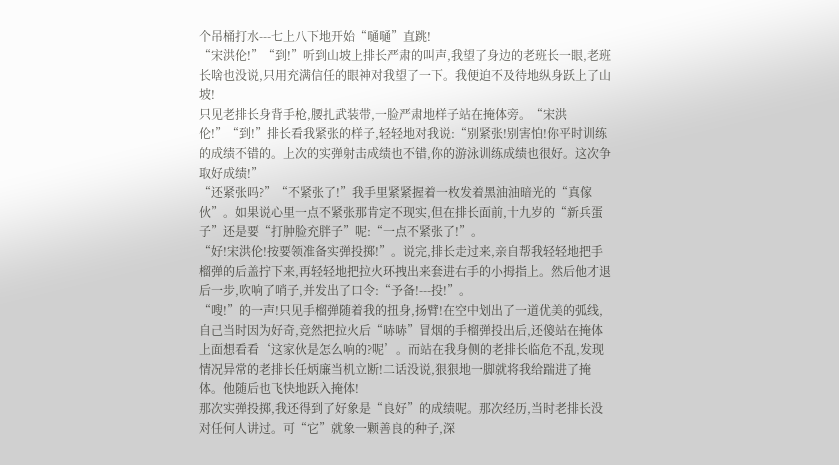个吊桶打水---七上八下地开始“嗵嗵”直跳!
“宋洪伦!”“到!”听到山坡上排长严肃的叫声,我望了身边的老班长一眼,老班长啥也没说,只用充满信任的眼神对我望了一下。我便迫不及待地纵身跃上了山坡!
只见老排长身背手枪,腰扎武装带,一脸严肃地样子站在掩体旁。“宋洪伦!”“到!”排长看我紧张的样子,轻轻地对我说:“别紧张!别害怕!你平时训练的成绩不错的。上次的实弹射击成绩也不错,你的游泳训练成绩也很好。这次争取好成绩!”
“还紧张吗?”“不紧张了!”我手里紧紧握着一枚发着黑油油暗光的“真傢伙”。如果说心里一点不紧张那肯定不现实,但在排长面前,十九岁的“新兵蛋子”还是要“打肿脸充胖子”呢:“一点不紧张了!”。
“好!宋洪伦!按要领准备实弹投掷!”。说完,排长走过来,亲自帮我轻轻地把手榴弹的后盖拧下来,再轻轻地把拉火环拽出来套进右手的小拇指上。然后他才退后一步,吹响了哨子,并发出了口令:“予备!---投!”。
“嗖!”的一声!只见手榴弹随着我的扭身,扬臂!在空中划出了一道优美的弧线,自己当时因为好奇,竞然把拉火后“哧哧”冒烟的手榴弹投出后,还傻站在掩体上面想看看‘这家伙是怎么响的?呢’。而站在我身侧的老排长临危不乱,发现情况异常的老排长任炳廉当机立断!二话没说,狠狠地一脚就将我给踹进了掩体。他随后也飞快地跃入掩体!
那次实弹投掷,我还得到了好象是“良好”的成绩呢。那次经历,当时老排长没对任何人讲过。可“它”就象一颗善良的种子,深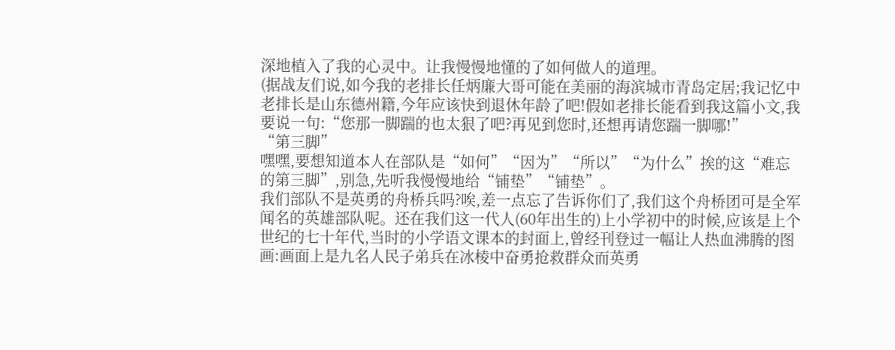深地植入了我的心灵中。让我慢慢地懂的了如何做人的道理。
(据战友们说,如今我的老排长任炳廉大哥可能在美丽的海滨城市青岛定居;我记忆中老排长是山东德州籍,今年应该快到退休年龄了吧!假如老排长能看到我这篇小文,我要说一句:“您那一脚踹的也太狠了吧?再见到您时,还想再请您踹一脚哪!”
“第三脚”
嘿嘿,要想知道本人在部队是“如何”“因为”“所以”“为什么”挨的这“难忘的第三脚”,别急,先听我慢慢地给“铺垫”“铺垫”。
我们部队不是英勇的舟桥兵吗?唉,差一点忘了告诉你们了,我们这个舟桥团可是全军闻名的英雄部队呢。还在我们这一代人(60年出生的)上小学初中的时候,应该是上个世纪的七十年代,当时的小学语文课本的封面上,曾经刊登过一幅让人热血沸腾的图画:画面上是九名人民子弟兵在冰棱中奋勇抢救群众而英勇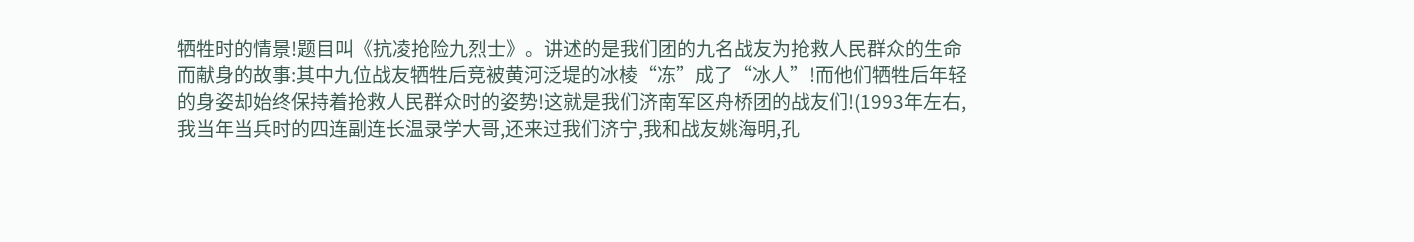牺牲时的情景!题目叫《抗凌抢险九烈士》。讲述的是我们团的九名战友为抢救人民群众的生命而献身的故事:其中九位战友牺牲后竞被黄河泛堤的冰棱“冻”成了“冰人”!而他们牺牲后年轻的身姿却始终保持着抢救人民群众时的姿势!这就是我们济南军区舟桥团的战友们!(1993年左右,我当年当兵时的四连副连长温录学大哥,还来过我们济宁,我和战友姚海明,孔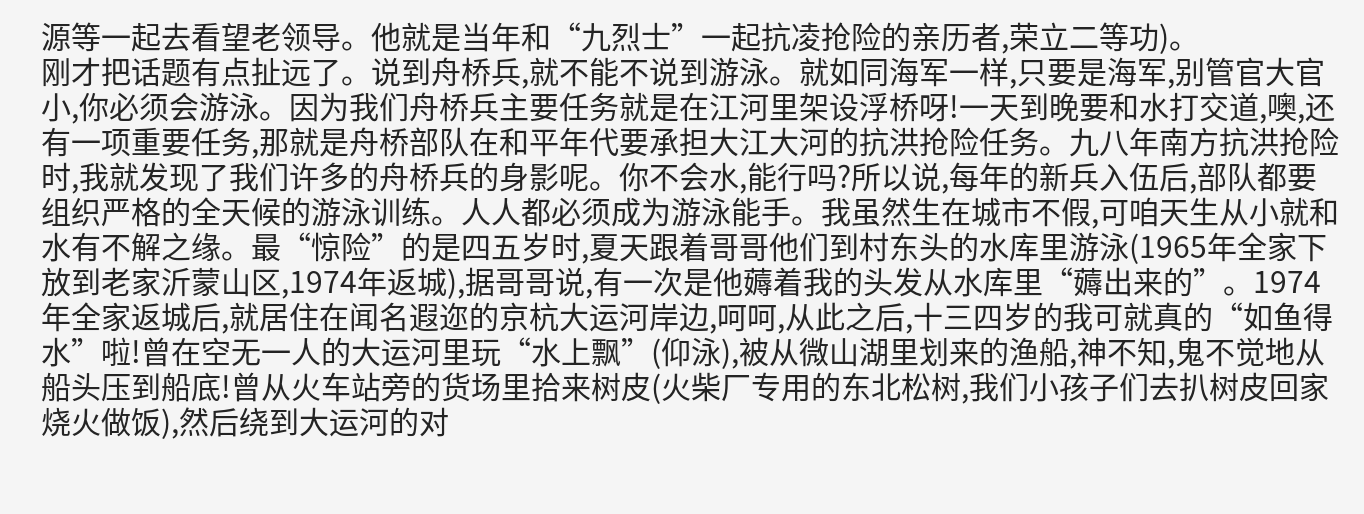源等一起去看望老领导。他就是当年和“九烈士”一起抗凌抢险的亲历者,荣立二等功)。
刚才把话题有点扯远了。说到舟桥兵,就不能不说到游泳。就如同海军一样,只要是海军,别管官大官小,你必须会游泳。因为我们舟桥兵主要任务就是在江河里架设浮桥呀!一天到晚要和水打交道,噢,还有一项重要任务,那就是舟桥部队在和平年代要承担大江大河的抗洪抢险任务。九八年南方抗洪抢险时,我就发现了我们许多的舟桥兵的身影呢。你不会水,能行吗?所以说,每年的新兵入伍后,部队都要组织严格的全天候的游泳训练。人人都必须成为游泳能手。我虽然生在城市不假,可咱天生从小就和水有不解之缘。最“惊险”的是四五岁时,夏天跟着哥哥他们到村东头的水库里游泳(1965年全家下放到老家沂蒙山区,1974年返城),据哥哥说,有一次是他薅着我的头发从水库里“薅出来的”。1974年全家返城后,就居住在闻名遐迩的京杭大运河岸边,呵呵,从此之后,十三四岁的我可就真的“如鱼得水”啦!曾在空无一人的大运河里玩“水上飘”(仰泳),被从微山湖里划来的渔船,神不知,鬼不觉地从船头压到船底!曾从火车站旁的货场里拾来树皮(火柴厂专用的东北松树,我们小孩子们去扒树皮回家烧火做饭),然后绕到大运河的对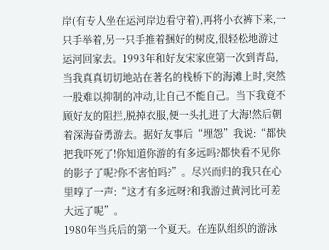岸(有专人坐在运河岸边看守着),再将小衣裤下来,一只手举着,另一只手推着捆好的树皮,很轻松地游过运河回家去。1993年和好友宋家庶第一次到青岛,当我真真切切地站在著名的栈桥下的海滩上时,突然一股难以抑制的冲动,让自己不能自己。当下我竟不顾好友的阻拦,脱掉衣服,便一头扎进了大海!然后朝着深海奋勇游去。据好友事后“埋怨”我说:“都快把我吓死了!你知道你游的有多远吗?都快看不见你的影子了呢?你不害怕吗?”。尽兴而归的我只在心里啍了一声:“这才有多远呀?和我游过黄河比可差大远了呢”。
1980年当兵后的第一个夏天。在连队组织的游泳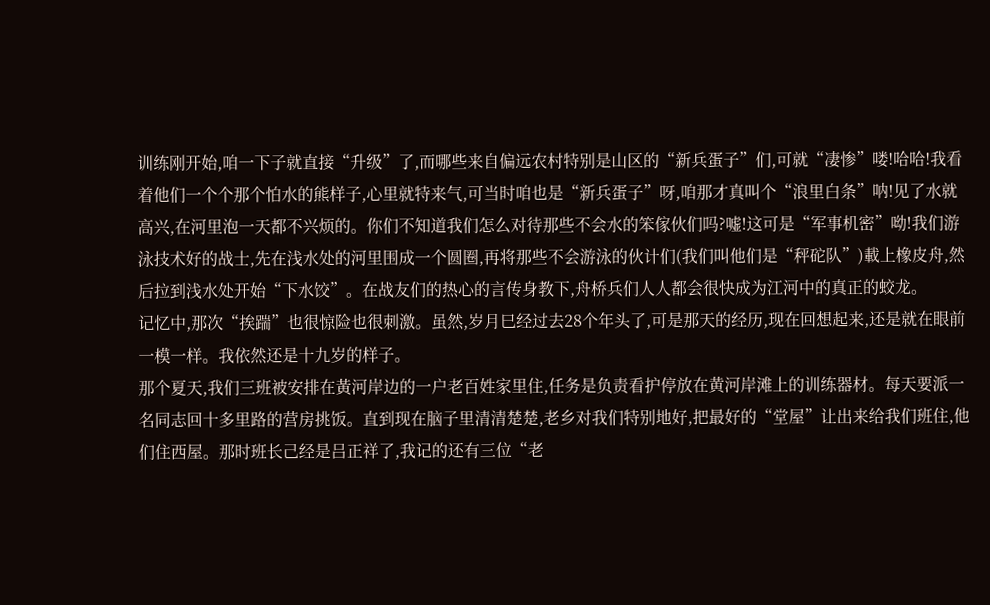训练刚开始,咱一下子就直接“升级”了,而哪些来自偏远农村特别是山区的“新兵蛋子”们,可就“凄惨”喽!哈哈!我看着他们一个个那个怕水的熊样子,心里就特来气,可当时咱也是“新兵蛋子”呀,咱那才真叫个“浪里白条”呐!见了水就高兴,在河里泡一天都不兴烦的。你们不知道我们怎么对待那些不会水的笨傢伙们吗?嘘!这可是“军事机密”呦!我们游泳技术好的战士,先在浅水处的河里围成一个圆圈,再将那些不会游泳的伙计们(我们叫他们是“秤砣队”)載上橡皮舟,然后拉到浅水处开始“下水饺”。在战友们的热心的言传身教下,舟桥兵们人人都会很快成为江河中的真正的蛟龙。
记忆中,那次“挨踹”也很惊险也很刺激。虽然,岁月巳经过去28个年头了,可是那天的经历,现在回想起来,还是就在眼前一模一样。我依然还是十九岁的样子。
那个夏天,我们三班被安排在黃河岸边的一户老百姓家里住,任务是负责看护停放在黄河岸滩上的训练器材。每天要派一名同志回十多里路的营房挑饭。直到现在脑子里清清楚楚,老乡对我们特别地好,把最好的“堂屋”让出来给我们班住,他们住西屋。那时班长己经是吕正祥了,我记的还有三位“老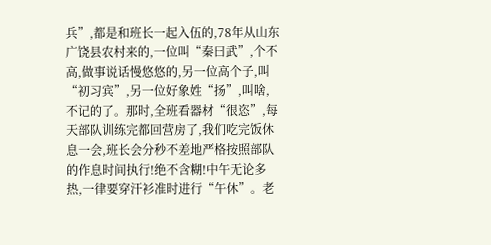兵”,都是和班长一起入伍的,78年从山东广饶县农村来的,一位叫“秦曰武”,个不高,做事说话慢悠悠的,另一位高个子,叫“初习宾”,另一位好象姓“扬”,叫啥,不记的了。那时,全班看器材“很恣”,每天部队训练完都回营房了,我们吃完饭休息一会,班长会分秒不差地严格按照部队的作息时间执行!绝不含糊!中午无论多热,一律要穿汗衫准时进行“午休”。老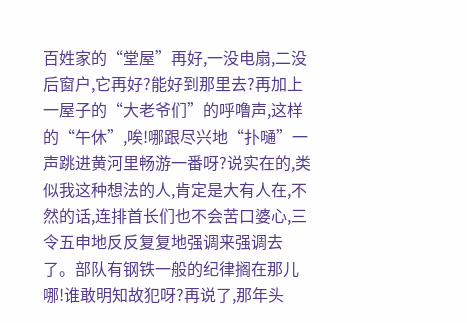百姓家的“堂屋”再好,一没电扇,二没后窗户,它再好?能好到那里去?再加上一屋子的“大老爷们”的呼噜声,这样的“午休”,唉!哪跟尽兴地“扑嗵”一声跳进黄河里畅游一番呀?说实在的,类似我这种想法的人,肯定是大有人在,不然的话,连排首长们也不会苦口婆心,三令五申地反反复复地强调来强调去了。部队有钢铁一般的纪律搁在那儿哪!谁敢明知故犯呀?再说了,那年头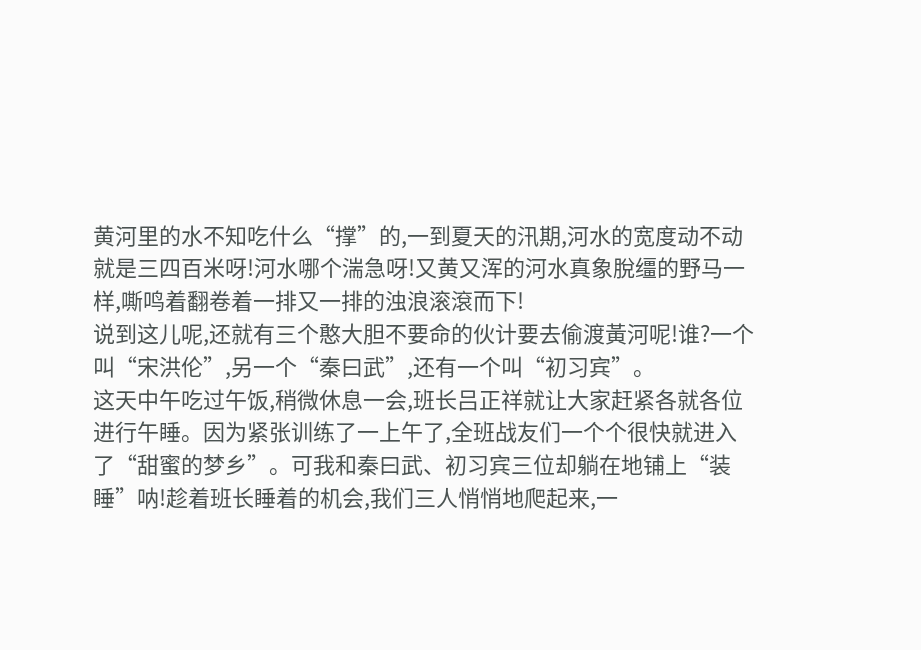黄河里的水不知吃什么“撑”的,一到夏天的汛期,河水的宽度动不动就是三四百米呀!河水哪个湍急呀!又黄又浑的河水真象脫缰的野马一样,嘶鸣着翻卷着一排又一排的浊浪滚滾而下!
说到这儿呢,还就有三个憨大胆不要命的伙计要去偷渡黃河呢!谁?一个叫“宋洪伦”,另一个“秦曰武”,还有一个叫“初习宾”。
这天中午吃过午饭,稍微休息一会,班长吕正祥就让大家赶紧各就各位进行午睡。因为紧张训练了一上午了,全班战友们一个个很快就进入了“甜蜜的梦乡”。可我和秦曰武、初习宾三位却躺在地铺上“装睡”呐!趁着班长睡着的机会,我们三人悄悄地爬起来,一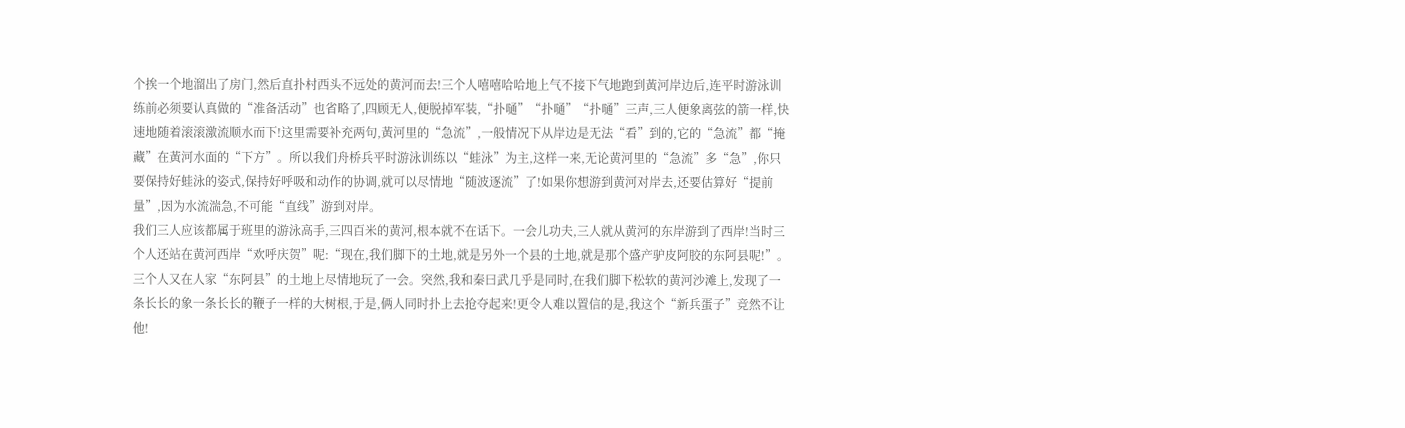个挨一个地溜出了房门,然后直扑村西头不远处的黄河而去!三个人嘻嘻哈哈地上气不接下气地跑到黃河岸边后,连平时游泳训练前必须要认真做的“准备活动”也省略了,四顾无人,便脱掉军装,“扑嗵”“扑嗵”“扑嗵”三声,三人便象离弦的箭一样,快速地随着滚滚激流顺水而下!这里需要补充两句,黃河里的“急流”,一般情况下从岸边是无法“看”到的,它的“急流”都“掩藏”在黃河水面的“下方”。所以我们舟桥兵平时游泳训练以“蛙泳”为主,这样一来,无论黄河里的“急流”多“急”,你只要保持好蛙泳的姿式,保持好呼吸和动作的协调,就可以尽情地“随波逐流”了!如果你想游到黄河对岸去,还要估算好“提前量”,因为水流湍急,不可能“直线”游到对岸。
我们三人应该都属于班里的游泳高手,三四百米的黄河,根本就不在话下。一会儿功夫,三人就从黄河的东岸游到了西岸!当时三个人还站在黄河西岸“欢呼庆贺”呢:“现在,我们脚下的土地,就是另外一个县的土地,就是那个盛产驴皮阿胶的东阿县呢!”。三个人又在人家“东阿县”的土地上尽情地玩了一会。突然,我和秦曰武几乎是同时,在我们脚下松软的黄河沙滩上,发现了一条长长的象一条长长的鞭子一样的大树根,于是,俩人同时扑上去抢夺起来!更令人难以置信的是,我这个“新兵蛋子”竞然不让他!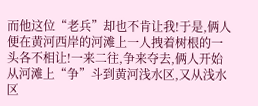而他这位“老兵”却也不肯让我!于是,俩人便在黄河西岸的河滩上一人拽着树根的一头各不相让!一来二往,争来夺去,俩人开始从河滩上“争”斗到黄河浅水区,又从浅水区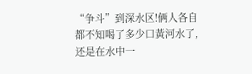“争斗”到深水区!俩人各自都不知喝了多少口黃河水了,还是在水中一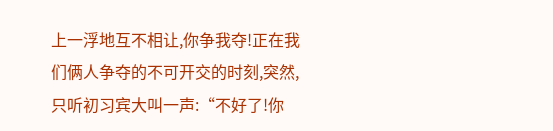上一浮地互不相让,你争我夺!正在我们俩人争夺的不可开交的时刻,突然,只听初习宾大叫一声:“不好了!你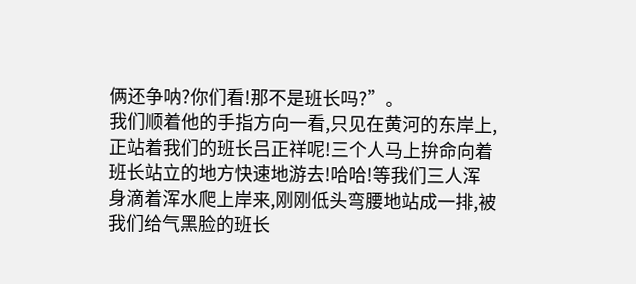俩还争呐?你们看!那不是班长吗?”。
我们顺着他的手指方向一看,只见在黄河的东岸上,正站着我们的班长吕正祥呢!三个人马上拚命向着班长站立的地方快速地游去!哈哈!等我们三人浑身滴着浑水爬上岸来,刚刚低头弯腰地站成一排,被我们给气黑脸的班长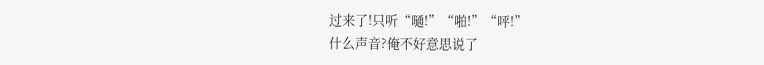过来了!只听“嗵!”“啪!”“呯!”
什么声音?俺不好意思说了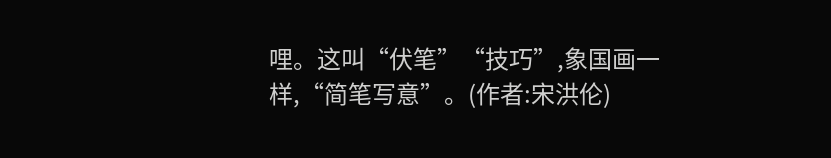哩。这叫“伏笔”“技巧”,象国画一样,“简笔写意”。(作者:宋洪伦)